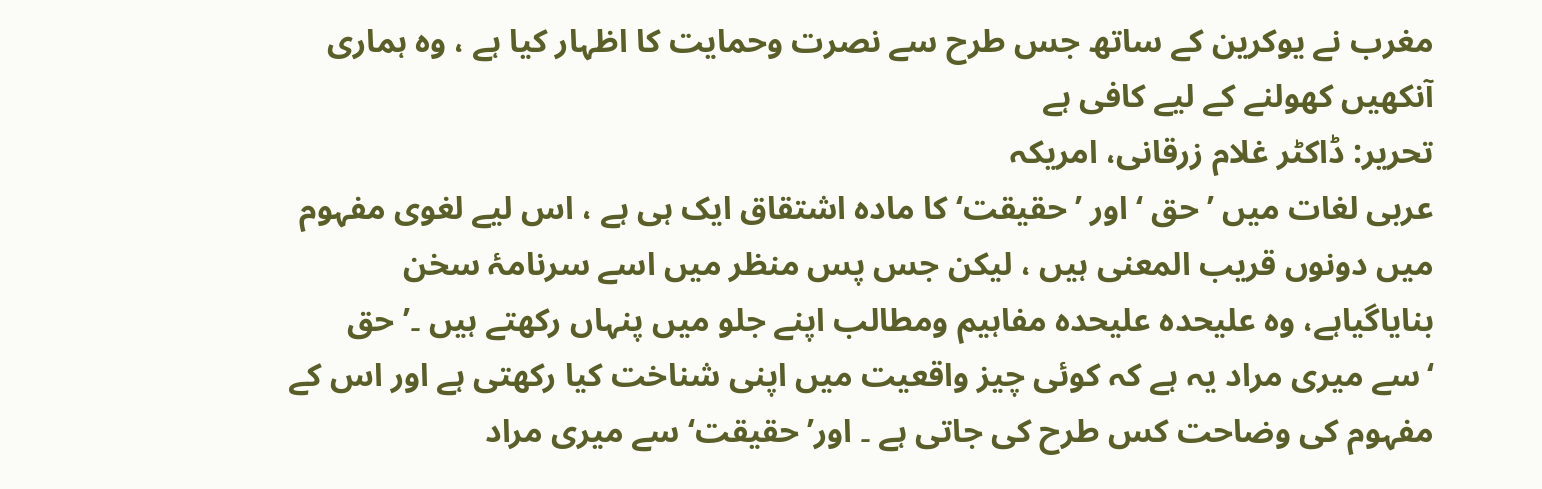مغرب نے یوکرین کے ساتھ جس طرح سے نصرت وحمایت کا اظہار کیا ہے ، وہ ہماری آنکھیں کھولنے کے لیے کافی ہے
تحریر: ڈاکٹر غلام زرقانی، امریکہ
عربی لغات میں ’حق ‘ اور ’حقیقت‘ کا مادہ اشتقاق ایک ہی ہے ، اس لیے لغوی مفہوم میں دونوں قریب المعنی ہیں ، لیکن جس پس منظر میں اسے سرنامۂ سخن بنایاگیاہے، وہ علیحدہ علیحدہ مفاہیم ومطالب اپنے جلو میں پنہاں رکھتے ہیں ۔’ حق ‘سے میری مراد یہ ہے کہ کوئی چیز واقعیت میں اپنی شناخت کیا رکھتی ہے اور اس کے مفہوم کی وضاحت کس طرح کی جاتی ہے ۔ اور’ حقیقت‘ سے میری مراد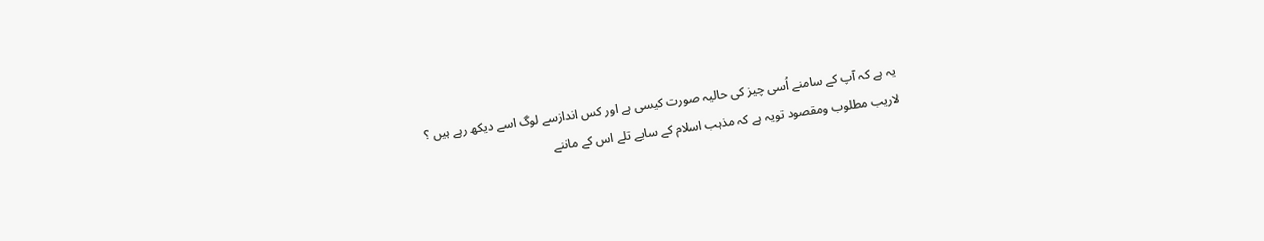یہ ہے کہ آپ کے سامنے اُسی چیز کی حالیہ صورت کیسی ہے اور کس اندازسے لوگ اسے دیکھ رہے ہیں ؟
لاریب مطلوب ومقصود تویہ ہے کہ مذہب اسلام کے سایے تلے اس کے ماننے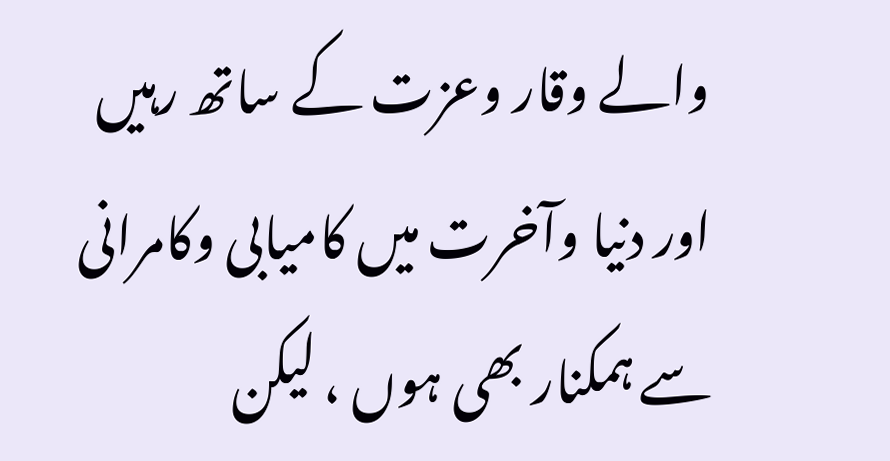والے وقار وعزت کے ساتھ رہیں اور دنیا وآخرت میں کامیابی وکامرانی سے ہمکنار بھی ہوں ، لیکن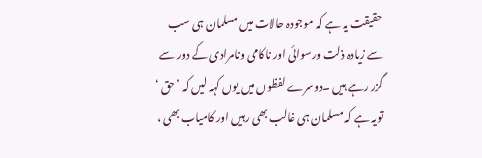حقیقت یہ ہے کہ موجودہ حالات میں مسلمان ہی سب سے زیادہ ذلت ورسوائی اور ناکامی ونامرادی کے دور سے گزر رہے ہیں ۔دوسرے لفظوں میں یوں کہہ لیں کہ ’حق ‘ تویہ ہے کہ مسلمان ہی غالب بھی رہیں اور کامیاب بھی ،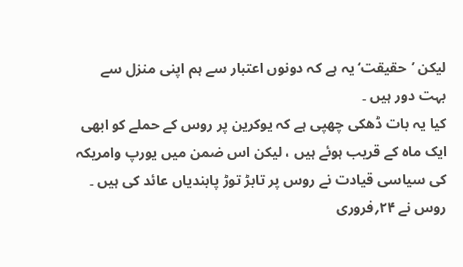لیکن ’حقیقت‘ یہ ہے کہ دونوں اعتبار سے ہم اپنی منزل سے بہت دور ہیں ۔
کیا یہ بات ڈھکی چھپی ہے کہ یوکرین پر روس کے حملے کو ابھی ایک ماہ کے قریب ہوئے ہیں ، لیکن اس ضمن میں یورپ وامریکہ کی سیاسی قیادت نے روس پر تابڑ توڑ پابندیاں عائد کی ہیں ۔ روس نے ۲۴؍فروری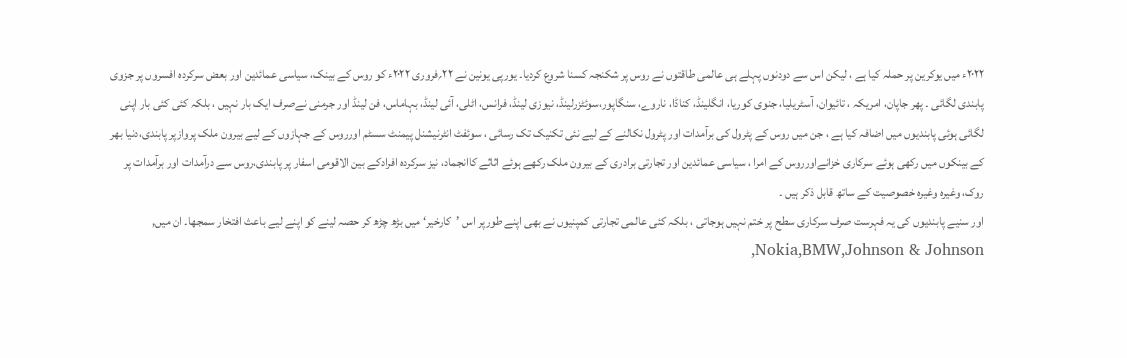۲۰۲۲ء میں یوکرین پر حملہ کیا ہے ، لیکن اس سے دودنوں پہلے ہی عالمی طاقتوں نے روس پر شکنجہ کسنا شروع کردیا۔ یورپی یونین نے ۲۲؍فروری ۲۰۲۲ء کو روس کے بینک، سیاسی عمائدین اور بعض سرکردہ افسروں پر جزوی پابندی لگائی ۔ پھر جاپان، امریکہ ، تائیوان، آسٹریلیا، جنوی کوریا، انگلینڈ، کناڈا، ناروے، سنگاپور،سوئٹزرلینڈ، نیوزی لینڈ، فرانس، اٹلی، آئی لینڈ، بہاماس، فن لینڈ اور جرمنی نےصرف ایک بار نہیں ، بلکہ کئی کئی بار اپنی لگائی ہوئی پابندیوں میں اضافہ کیا ہے ، جن میں روس کے پٹرول کی برآمدات اور پٹرول نکالنے کے لیے نئی تکنیک تک رسائی ، سوئفٹ انٹرنیشنل پیمنٹ سسٹم اورروس کے جہازوں کے لیے بیرون ملک پروازپر پابندی،دنیا بھر کے بینکوں میں رکھی ہوئے سرکاری خزانےاورروس کے امرا ، سیاسی عمائدین اور تجارتی برادری کے بیرون ملک رکھے ہوئے اثاثے کاانجماد، نیز سرکردہ افرادکے بین الاقومی اسفار پر پابندی،روس سے درآمدات اور برآمدات پر روک، وغیرہ وغیرہ خصوصیت کے ساتھ قابل ذکر ہیں ۔
اور سنیے پابندیوں کی یہ فہرست صرف سرکاری سطح پر ختم نہیں ہوجاتی ، بلکہ کئی عالمی تجارتی کمپنیوں نے بھی اپنے طورپر اس ’کارخیر‘ میں بڑھ چڑھ کر حصہ لینے کو اپنے لیے باعث افتخار سمجھا۔ ان میں, Nokia,BMW,Johnson & Johnson,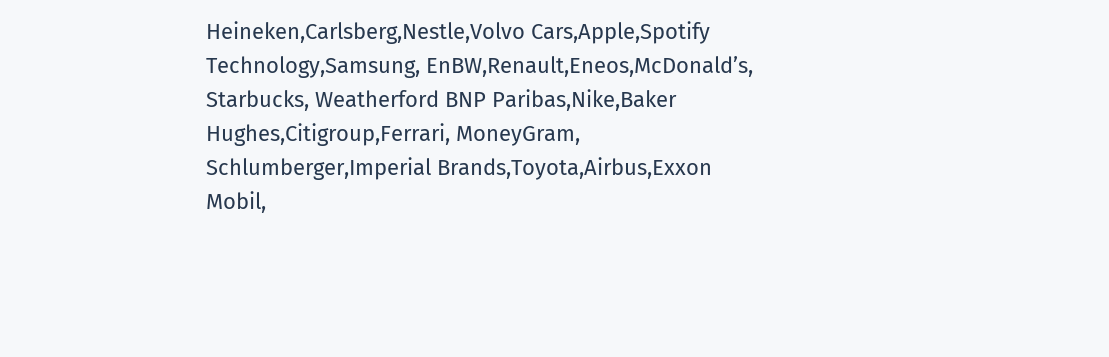Heineken,Carlsberg,Nestle,Volvo Cars,Apple,Spotify Technology,Samsung, EnBW,Renault,Eneos,McDonald’s, Starbucks, Weatherford BNP Paribas,Nike,Baker Hughes,Citigroup,Ferrari, MoneyGram, Schlumberger,Imperial Brands,Toyota,Airbus,Exxon Mobil,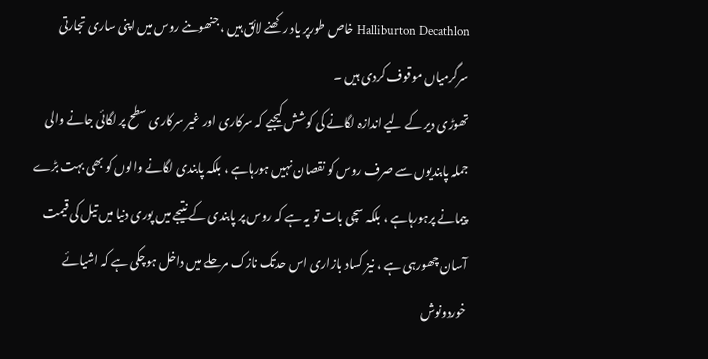Halliburton Decathlon خاص طورپر یاد رکھنے لائق ہیں ، جنھوںنے روس میں اپنی ساری تجارتی سرگرمیاں موقوف کردی ہیں ۔
تھوڑی دیر کے لیے اندازہ لگانے کی کوشش کیجیے کہ سرکاری اور غیر سرکاری سطح پر لگائی جانے والی جملہ پابندیوں سے صرف روس کو نقصان نہیں ہورہاہے ، بلکہ پابندی لگانے والوں کو بھی بہت بڑے پیمانے پرہورہاہے ، بلکہ سچی بات تو یہ ہے کہ روس پر پابندی کے نتیجے میں پوری دنیا میں تیل کی قیمت آسان چھورہی ہے ، نیز کساد بازاری اس حدتک نازک مرحلے میں داخل ہوچکی ہے کہ اشیائے خوردونوش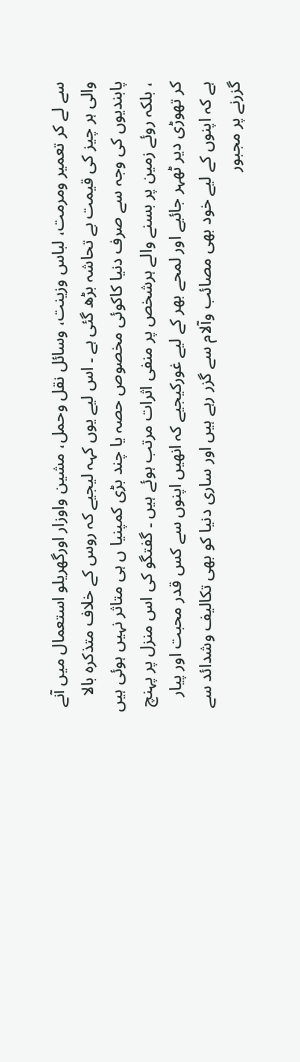سے لے کر تعمیر ومرمت، لباس وزینت، وسائل نقل وحمل، مشین واوزار اورگھریلو استعمال میں آنے والی ہر چیز کی قیمت بے تحاشہ بڑھ گئی ہے ۔ اس لیے یوں کہہ لیجیے کہ روس کے خلاف متذکرہ بالا پابندیوں کی وجہ سے صرف دنیا کاکوئی مخصوص حصہ یا چند بڑی کمپنیا ں ہی متاثر نہیں ہوئی ہیں ، بلکہ روئے زمین پر بسنے والے ہرشخص پر منفی اثرات مرتب ہوئے ہیں ۔ گفتگو کی اس منزل پر پہنچ کر تھوڑی دیر ٹھہر جائیے اور لمحے بھر کے لیے غورکیجیے کہ انھیں اپنوں سے کس قدر محبت اور پیار ہے کہ اپنوں کے لیے خود بھی مصائب وآلام سے گزر رہے ہیں اور ساری دنیا کو بھی تکالیف وشدائد سے گزرنے پر مجبور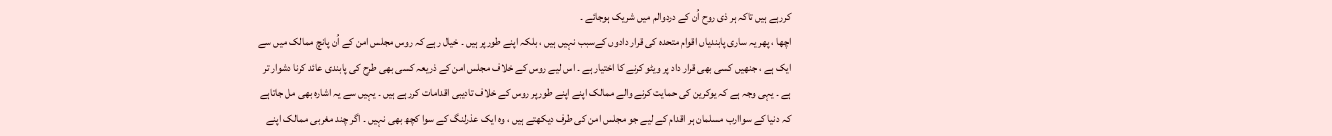کررہے ہیں تاکہ ہر ذی روح اُن کے دردوالم میں شریک ہوجائے ۔
اچھا ، پھر یہ ساری پابندیاں اقوام متحدہ کی قرار دادوں کےسبب نہیں ہیں ، بلکہ اپنے طورپر ہیں ۔ خیال رہے کہ روس مجلس امن کے اُن پانچ ممالک میں سے ایک ہے ، جنھیں کسی بھی قرار داد پر ویٹو کرنے کا اختیار ہے ۔ اس لیے روس کے خلاف مجلس امن کے ذریعہ کسی بھی طرح کی پابندی عائد کرنا دشوار تر ہے ۔ یہی وجہ ہے کہ یوکرین کی حمایت کرنے والے ممالک اپنے اپنے طورپر روس کے خلاف تادیبی اقدامات کررہے ہیں ۔ یہیں سے یہ اشارہ بھی مل جاتاہے کہ دنیا کے سواارب مسلمان ہر اقدام کے لیے جو مجلس امن کی طرف دیکھتے ہیں ، وہ ایک عذرلنگ کے سوا کچھ بھی نہیں ۔ اگر چند مغربی ممالک اپنے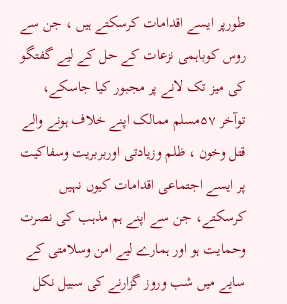طورپر ایسے اقدامات کرسکتے ہیں ، جن سے روس کوباہمی نزعات کے حل کے لیے گفتگو کی میز تک لانے پر مجبور کیا جاسکے، توآخر ۵۷مسلم ممالک اپنے خلاف ہونے والے قتل وخون ، ظلم وزیادتی اوربربریت وسفاکیت پر ایسے اجتماعی اقدامات کیوں نہیں کرسکتے، جن سے اپنے ہم مذہب کی نصرت وحمایت ہو اور ہمارے لیے امن وسلامتی کے سایے میں شب وروز گزارنے کی سبیل نکل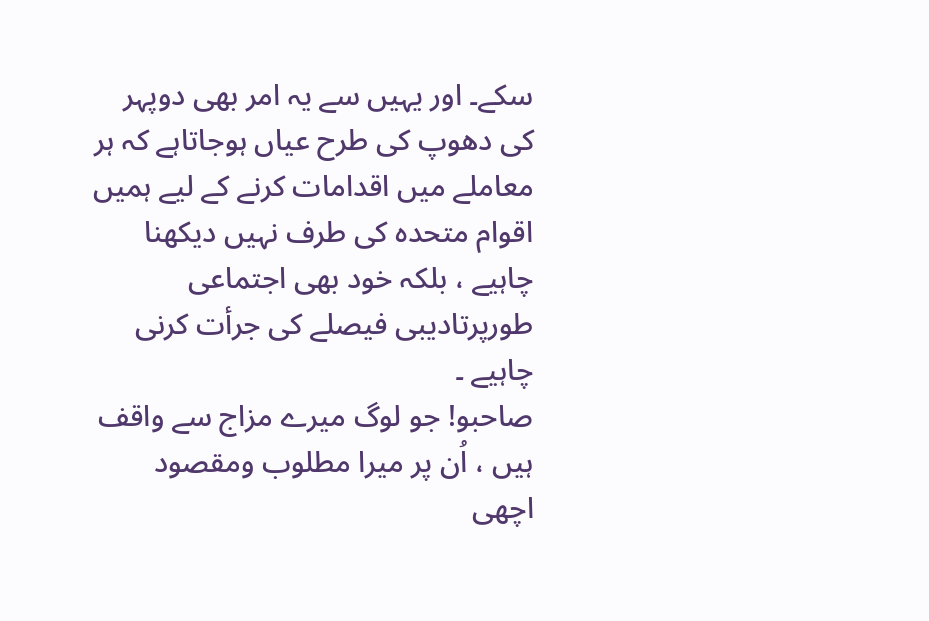سکے۔ اور یہیں سے یہ امر بھی دوپہر کی دھوپ کی طرح عیاں ہوجاتاہے کہ ہر معاملے میں اقدامات کرنے کے لیے ہمیں اقوام متحدہ کی طرف نہیں دیکھنا چاہیے ، بلکہ خود بھی اجتماعی طورپرتادیبی فیصلے کی جرأت کرنی چاہیے ۔
صاحبو! جو لوگ میرے مزاج سے واقف ہیں ، اُن پر میرا مطلوب ومقصود اچھی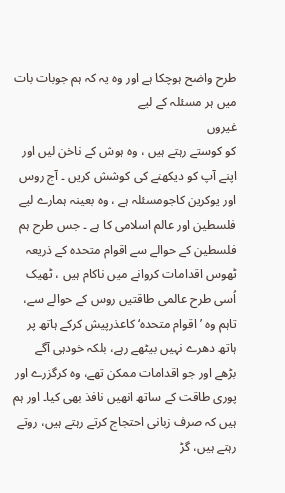طرح واضح ہوچکا ہے اور وہ یہ کہ ہم جوبات بات میں ہر مسئلہ کے لیے
غیروں
کو کوستے رہتے ہیں ، وہ ہوش کے ناخن لیں اور اپنے آپ کو دیکھنے کی کوشش کریں ۔ آج روس اور یوکرین کاجومسئلہ ہے ، وہ بعینہ ہمارے لیے فلسطین اور عالم اسلامی کا ہے ۔ جس طرح ہم فلسطین کے حوالے سے اقوام متحدہ کے ذریعہ ٹھوس اقدامات کروانے میں ناکام ہیں ، ٹھیک اُسی طرح عالمی طاقتیں روس کے حوالے سے، تاہم وہ ’ اقوام متحدہ‘ کاعذرپیش کرکے ہاتھ پر ہاتھ دھرے نہیں بیٹھے رہے، بلکہ خودہی آگے بڑھے اور جو اقدامات ممکن تھے، وہ کرگزرے اور پوری طاقت کے ساتھ انھیں نافذ بھی کیا۔ اور ہم ہیں کہ صرف زبانی احتجاج کرتے رہتے ہیں، روتے رہتے ہیں، گڑ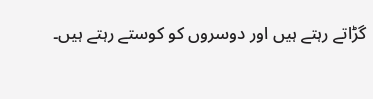گڑاتے رہتے ہیں اور دوسروں کو کوستے رہتے ہیں۔